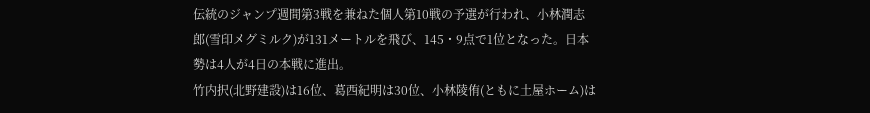伝統のジャンプ週間第3戦を兼ねた個人第10戦の予選が行われ、小林潤志郎(雪印メグミルク)が131メートルを飛び、145・9点で1位となった。日本勢は4人が4日の本戦に進出。
竹内択(北野建設)は16位、葛西紀明は30位、小林陵侑(ともに土屋ホーム)は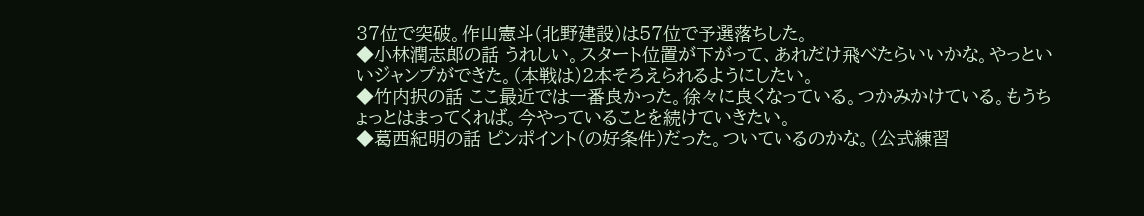37位で突破。作山憲斗(北野建設)は57位で予選落ちした。
◆小林潤志郎の話 うれしい。スタート位置が下がって、あれだけ飛べたらいいかな。やっといいジャンプができた。(本戦は)2本そろえられるようにしたい。
◆竹内択の話 ここ最近では一番良かった。徐々に良くなっている。つかみかけている。もうちょっとはまってくれば。今やっていることを続けていきたい。
◆葛西紀明の話 ピンポイント(の好条件)だった。ついているのかな。(公式練習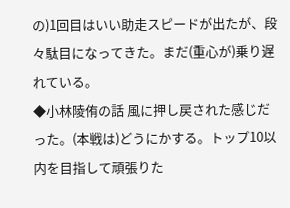の)1回目はいい助走スピードが出たが、段々駄目になってきた。まだ(重心が)乗り遅れている。
◆小林陵侑の話 風に押し戻された感じだった。(本戦は)どうにかする。トップ10以内を目指して頑張りた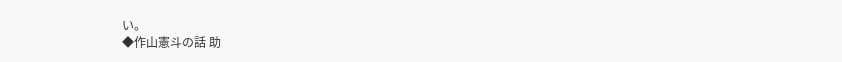い。
◆作山憲斗の話 助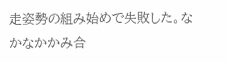走姿勢の組み始めで失敗した。なかなかかみ合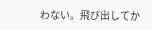わない。飛び出してか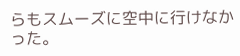らもスムーズに空中に行けなかった。